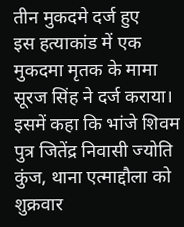तीन मुकदमे दर्ज हुए
इस हत्याकांड में एक मुकदमा मृतक के मामा सूरज सिंह ने दर्ज कराया। इसमें कहा कि भांजे शिवम पुत्र जितेंद्र निवासी ज्योति कुंज, थाना एत्माद्दौला को शुक्रवार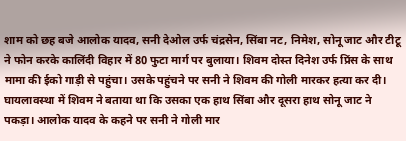शाम को छह बजे आलोक यादव, सनी देओल उर्फ चंद्रसेन, सिंबा नट, निमेश, सोनू जाट और टीटू ने फोन करके कालिंदी विहार में 80 फुटा मार्ग पर बुलाया। शिवम दोस्त दिनेश उर्फ प्रिंस के साथ मामा की ईको गाड़ी से पहुंचा। उसके पहुंचने पर सनी ने शिवम की गोली मारकर हत्या कर दी।
घायलावस्था में शिवम ने बताया था कि उसका एक हाथ सिंबा और दूसरा हाथ सोनू जाट ने पकड़ा। आलोक यादव के कहने पर सनी ने गोली मार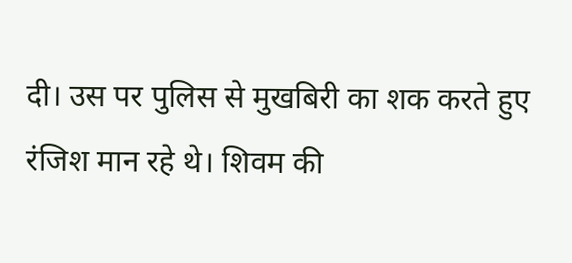दी। उस पर पुलिस से मुखबिरी का शक करते हुए रंजिश मान रहे थे। शिवम की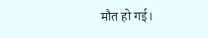मौत हो गई।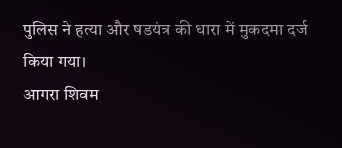पुलिस ने हत्या और षडयंत्र की धारा में मुकदमा दर्ज किया गया।
आगरा शिवम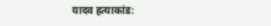यादव हत्याकांड: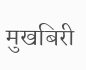मुखबिरी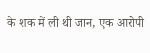के शक में ली थी जान, एक आरोपी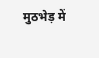मुठभेड़ में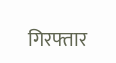गिरफ्तार